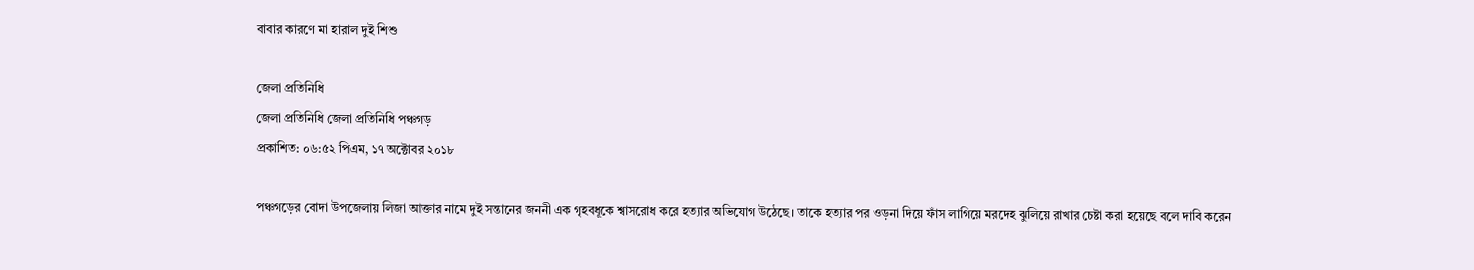বাবার কারণে মা হারাল দুই শিশু

জেলা প্রতিনিধি
জেলা প্রতিনিধি জেলা প্রতিনিধি পঞ্চগড়
প্রকাশিত: ০৬:৫২ পিএম, ১৭ অক্টোবর ২০১৮

পঞ্চগড়ের বোদা উপজেলায় লিজা আক্তার নামে দুই সন্তানের জননী এক গৃহবধূকে শ্বাসরোধ করে হত্যার অভিযোগ উঠেছে। তাকে হত্যার পর ওড়না দিয়ে ফাঁস লাগিয়ে মরদেহ ঝুলিয়ে রাখার চেষ্টা করা হয়েছে বলে দাবি করেন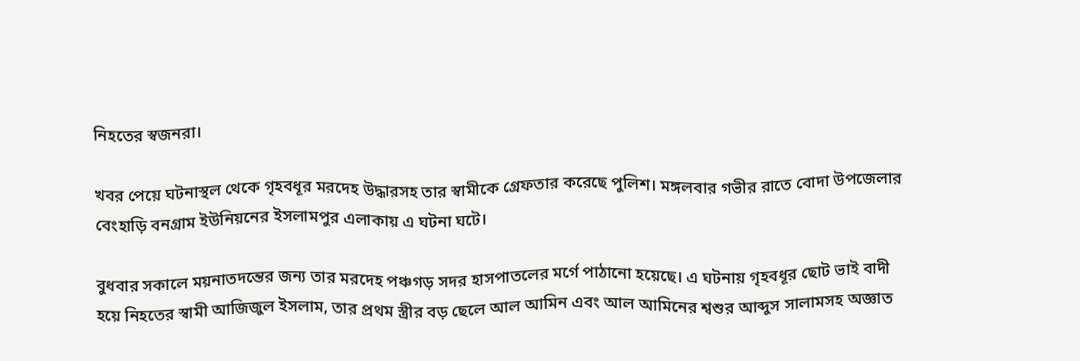নিহতের স্বজনরা।

খবর পেয়ে ঘটনাস্থল থেকে গৃহবধূর মরদেহ উদ্ধারসহ তার স্বামীকে গ্রেফতার করেছে পুলিশ। মঙ্গলবার গভীর রাতে বোদা উপজেলার বেংহাড়ি বনগ্রাম ইউনিয়নের ইসলামপুর এলাকায় এ ঘটনা ঘটে।

বুধবার সকালে ময়নাতদন্তের জন্য তার মরদেহ পঞ্চগড় সদর হাসপাতলের মর্গে পাঠানো হয়েছে। এ ঘটনায় গৃহবধূর ছোট ভাই বাদী হয়ে নিহতের স্বামী আজিজুল ইসলাম, তার প্রথম স্ত্রীর বড় ছেলে আল আমিন এবং আল আমিনের শ্বশুর আব্দুস সালামসহ অজ্ঞাত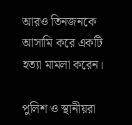আরও তিনজনকে আসামি করে একটি হত্যা মামলা করেন।

পুলিশ ও স্থানীয়রা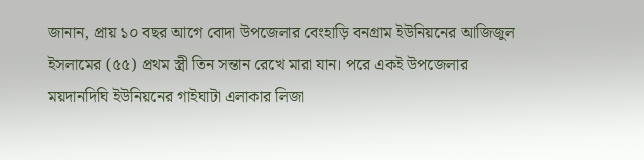জানান, প্রায় ১০ বছর আগে বোদা উপজেলার বেংহাড়ি বনগ্রাম ইউনিয়নের আজিজুল ইসলামের (৫৫) প্রথম স্ত্রী তিন সন্তান রেখে মারা যান। পরে একই উপজেলার ময়দানদিঘি ইউনিয়নের গাইঘাটা এলাকার লিজা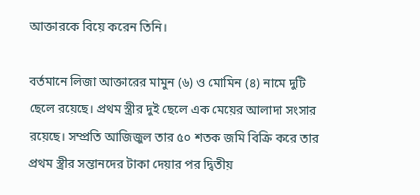আক্তারকে বিয়ে করেন তিনি।

বর্তমানে লিজা আক্তারের মামুন (৬) ও মোমিন (৪) নামে দুটি ছেলে রয়েছে। প্রথম স্ত্রীর দুই ছেলে এক মেয়ের আলাদা সংসার রয়েছে। সম্প্রতি আজিজুল তার ৫০ শতক জমি বিক্রি করে তার প্রথম স্ত্রীর সন্তানদের টাকা দেয়ার পর দ্বিতীয়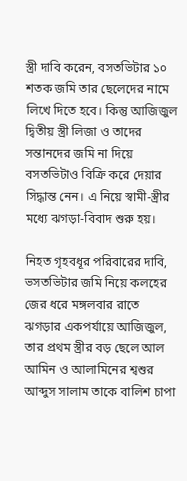স্ত্রী দাবি করেন, বসতভিটার ১০ শতক জমি তার ছেলেদের নামে লিখে দিতে হবে। কিন্তু আজিজুল দ্বিতীয় স্ত্রী লিজা ও তাদের সন্তানদের জমি না দিয়ে বসতভিটাও বিক্রি করে দেয়ার সিদ্ধান্ত নেন। এ নিয়ে স্বামী-স্ত্রীর মধ্যে ঝগড়া-বিবাদ শুরু হয়।

নিহত গৃহবধূর পরিবারের দাবি, ভসতভিটার জমি নিয়ে কলহের জের ধরে মঙ্গলবার রাতে ঝগড়ার একপর্যায়ে আজিজুল, তার প্রথম স্ত্রীর বড় ছেলে আল আমিন ও আলামিনের শ্বশুর আব্দুস সালাম তাকে বালিশ চাপা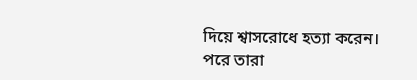দিয়ে শ্বাসরোধে হত্যা করেন। পরে তারা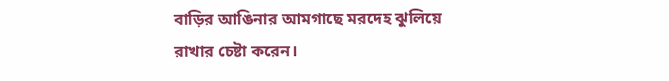বাড়ির আঙিনার আমগাছে মরদেহ ঝুলিয়ে রাখার চেষ্টা করেন।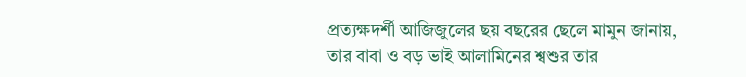প্রত্যক্ষদর্শী আজিজুলের ছয় বছরের ছেলে মামুন জানায়, তার বাবা ও বড় ভাই আলামিনের শ্বশুর তার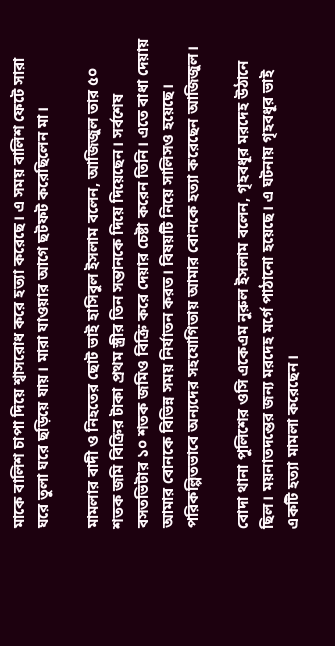মাকে বালিশ চাপা দিয়ে শ্বাসরোধ করে হত্যা করেছে। এ সময় বালিশ ফেটে সারা ঘরে তুলা ঘরে ছড়িয়ে যায়। মারা যাওয়ার আগে ছটফট করেছিলেন মা।

মামলার বাদী ও নিহতের ছোট ভাই হাসিবুল ইসলাম বলেন, আজিজুল তার ৫০ শতক জমি বিক্রির টাকা প্রথম স্ত্রীর তিন সন্তানকে দিয়ে দিয়েছেন। সর্বশেষ বসতভিটার ১০ শতক জমিও বিক্রি করে দেয়ার চেষ্টা করেন তিনি। এতে বাধা দেয়ায় আমার বোনকে বিভিন্ন সময় নির্যাতন করত। বিষয়টি নিয়ে সালিসও হয়েছে। পরিকল্পিতভাবে অন্যদের সহযোগিতায় আমার বোনকে হত্যা করেছেন আজিজুল।

বোদা থানা পুলিশের ওসি একেএম নুরুল ইসলাম বলেন, গৃহবধূর মরদেহ উঠানে ছিল। ময়নাতদন্তের জন্য মরদেহ মর্গে পাঠানো হয়েছে। এ ঘটনায় গৃহবধূর ভাই একটি হত্যা মামলা করেছেন।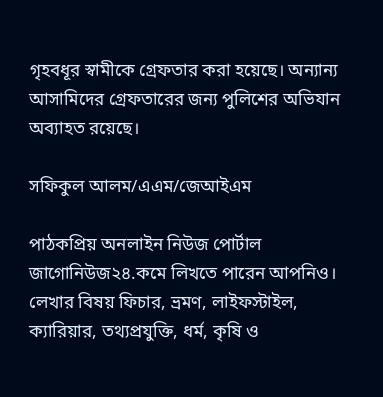গৃহবধূর স্বামীকে গ্রেফতার করা হয়েছে। অন্যান্য আসামিদের গ্রেফতারের জন্য পুলিশের অভিযান অব্যাহত রয়েছে।

সফিকুল আলম/এএম/জেআইএম

পাঠকপ্রিয় অনলাইন নিউজ পোর্টাল জাগোনিউজ২৪.কমে লিখতে পারেন আপনিও। লেখার বিষয় ফিচার, ভ্রমণ, লাইফস্টাইল, ক্যারিয়ার, তথ্যপ্রযুক্তি, ধর্ম, কৃষি ও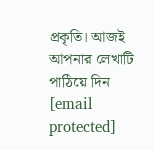প্রকৃতি। আজই আপনার লেখাটি পাঠিয়ে দিন [email protected]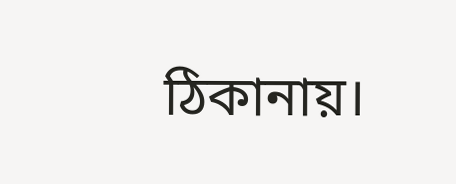ঠিকানায়।